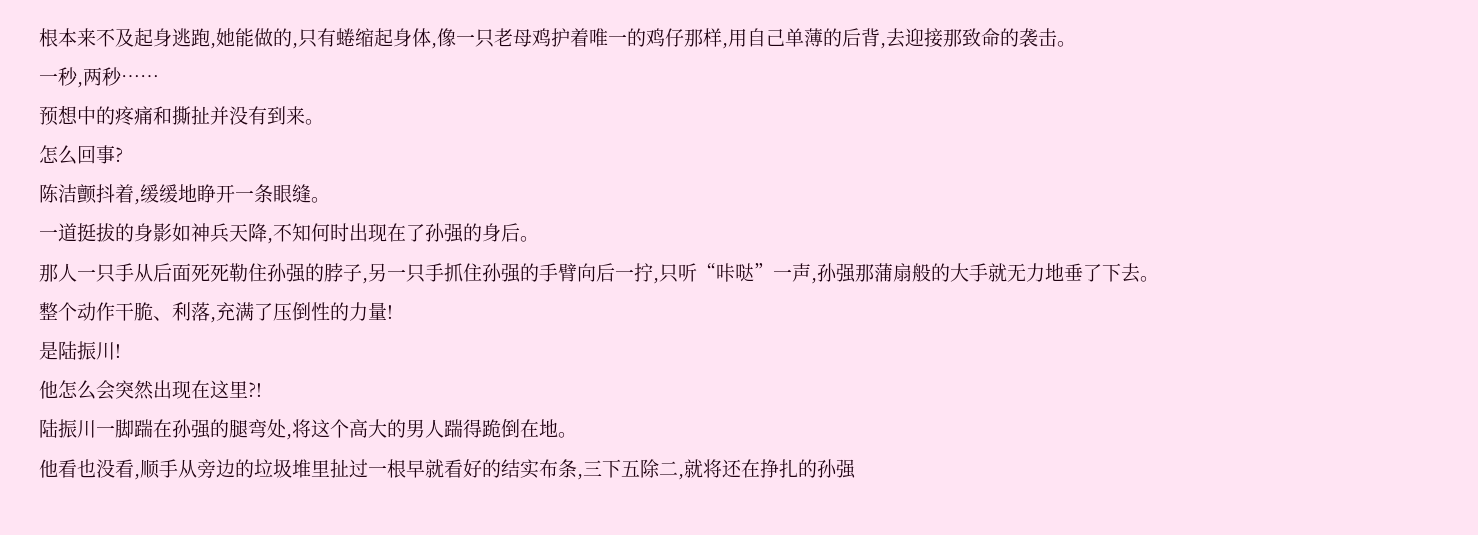根本来不及起身逃跑,她能做的,只有蜷缩起身体,像一只老母鸡护着唯一的鸡仔那样,用自己单薄的后背,去迎接那致命的袭击。
一秒,两秒……
预想中的疼痛和撕扯并没有到来。
怎么回事?
陈洁颤抖着,缓缓地睁开一条眼缝。
一道挺拔的身影如神兵天降,不知何时出现在了孙强的身后。
那人一只手从后面死死勒住孙强的脖子,另一只手抓住孙强的手臂向后一拧,只听“咔哒”一声,孙强那蒲扇般的大手就无力地垂了下去。
整个动作干脆、利落,充满了压倒性的力量!
是陆振川!
他怎么会突然出现在这里?!
陆振川一脚踹在孙强的腿弯处,将这个高大的男人踹得跪倒在地。
他看也没看,顺手从旁边的垃圾堆里扯过一根早就看好的结实布条,三下五除二,就将还在挣扎的孙强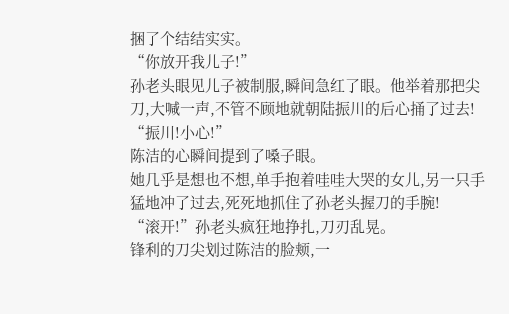捆了个结结实实。
“你放开我儿子!”
孙老头眼见儿子被制服,瞬间急红了眼。他举着那把尖刀,大喊一声,不管不顾地就朝陆振川的后心捅了过去!
“振川!小心!”
陈洁的心瞬间提到了嗓子眼。
她几乎是想也不想,单手抱着哇哇大哭的女儿,另一只手猛地冲了过去,死死地抓住了孙老头握刀的手腕!
“滚开!”孙老头疯狂地挣扎,刀刃乱晃。
锋利的刀尖划过陈洁的脸颊,一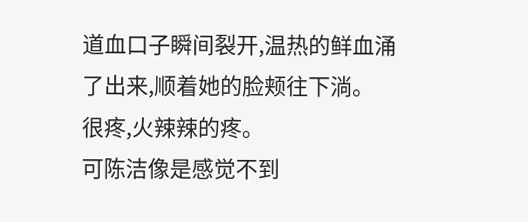道血口子瞬间裂开,温热的鲜血涌了出来,顺着她的脸颊往下淌。
很疼,火辣辣的疼。
可陈洁像是感觉不到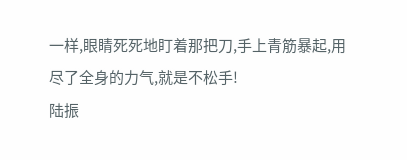一样,眼睛死死地盯着那把刀,手上青筋暴起,用尽了全身的力气,就是不松手!
陆振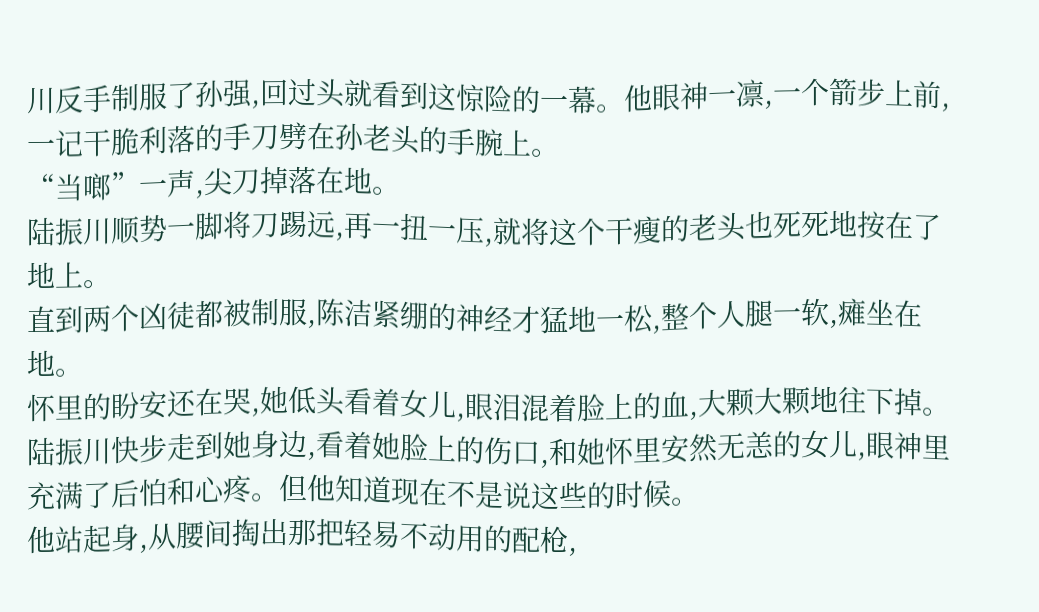川反手制服了孙强,回过头就看到这惊险的一幕。他眼神一凛,一个箭步上前,一记干脆利落的手刀劈在孙老头的手腕上。
“当啷”一声,尖刀掉落在地。
陆振川顺势一脚将刀踢远,再一扭一压,就将这个干瘦的老头也死死地按在了地上。
直到两个凶徒都被制服,陈洁紧绷的神经才猛地一松,整个人腿一软,瘫坐在地。
怀里的盼安还在哭,她低头看着女儿,眼泪混着脸上的血,大颗大颗地往下掉。
陆振川快步走到她身边,看着她脸上的伤口,和她怀里安然无恙的女儿,眼神里充满了后怕和心疼。但他知道现在不是说这些的时候。
他站起身,从腰间掏出那把轻易不动用的配枪,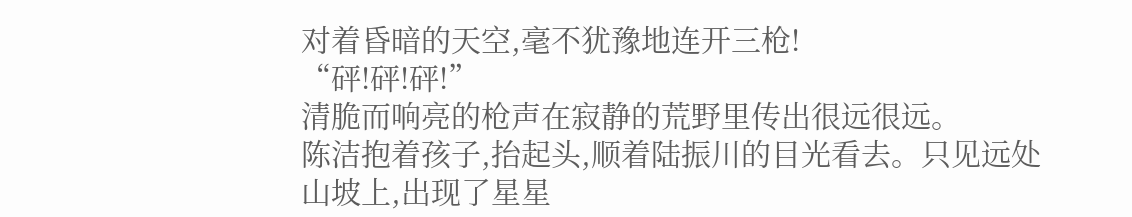对着昏暗的天空,毫不犹豫地连开三枪!
“砰!砰!砰!”
清脆而响亮的枪声在寂静的荒野里传出很远很远。
陈洁抱着孩子,抬起头,顺着陆振川的目光看去。只见远处山坡上,出现了星星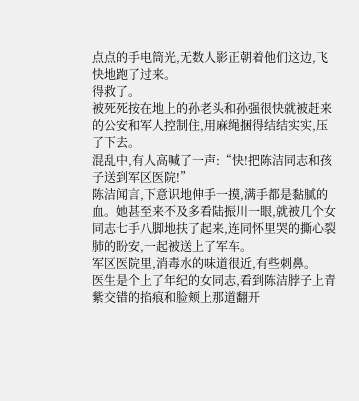点点的手电筒光,无数人影正朝着他们这边,飞快地跑了过来。
得救了。
被死死按在地上的孙老头和孙强很快就被赶来的公安和军人控制住,用麻绳捆得结结实实,压了下去。
混乱中,有人高喊了一声:“快!把陈洁同志和孩子送到军区医院!”
陈洁闻言,下意识地伸手一摸,满手都是黏腻的血。她甚至来不及多看陆振川一眼,就被几个女同志七手八脚地扶了起来,连同怀里哭的撕心裂肺的盼安,一起被送上了军车。
军区医院里,消毒水的味道很近,有些刺鼻。
医生是个上了年纪的女同志,看到陈洁脖子上青紫交错的掐痕和脸颊上那道翻开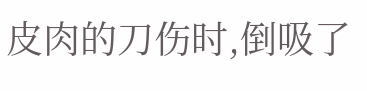皮肉的刀伤时,倒吸了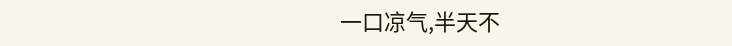一口凉气,半天不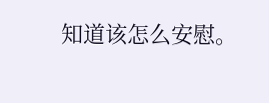知道该怎么安慰。